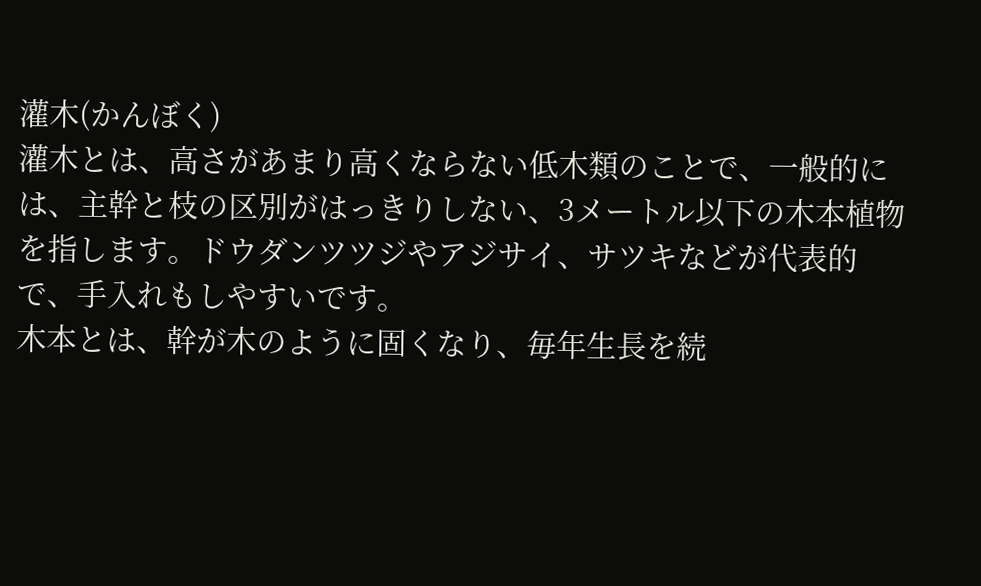灌木(かんぼく)
灌木とは、高さがあまり高くならない低木類のことで、一般的には、主幹と枝の区別がはっきりしない、3メートル以下の木本植物を指します。ドウダンツツジやアジサイ、サツキなどが代表的で、手入れもしやすいです。
木本とは、幹が木のように固くなり、毎年生長を続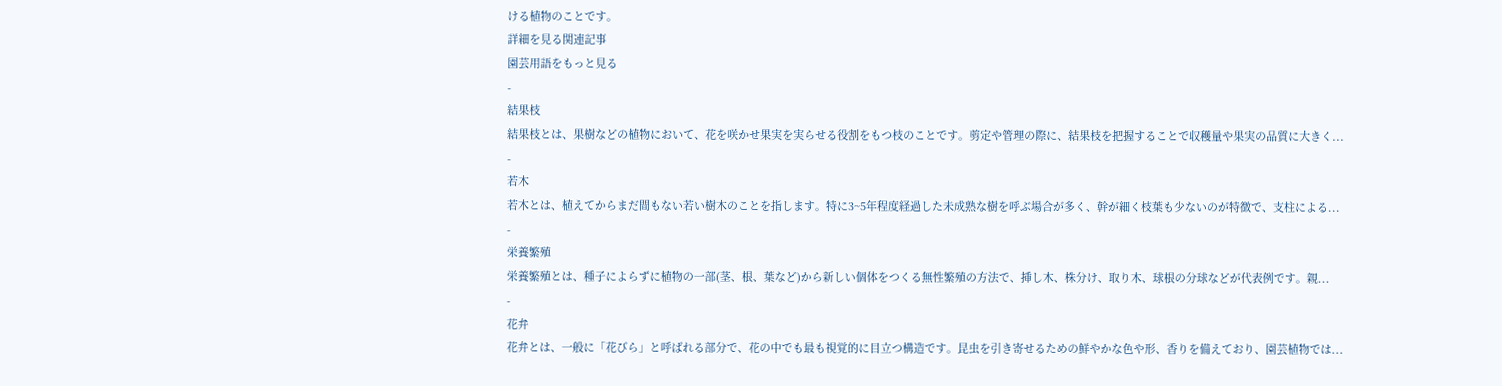ける植物のことです。
詳細を見る関連記事
園芸用語をもっと見る
-
結果枝
結果枝とは、果樹などの植物において、花を咲かせ果実を実らせる役割をもつ枝のことです。剪定や管理の際に、結果枝を把握することで収穫量や果実の品質に大きく...
-
若木
若木とは、植えてからまだ間もない若い樹木のことを指します。特に3~5年程度経過した未成熟な樹を呼ぶ場合が多く、幹が細く枝葉も少ないのが特徴で、支柱による...
-
栄養繁殖
栄養繁殖とは、種子によらずに植物の一部(茎、根、葉など)から新しい個体をつくる無性繁殖の方法で、挿し木、株分け、取り木、球根の分球などが代表例です。親...
-
花弁
花弁とは、一般に「花びら」と呼ばれる部分で、花の中でも最も視覚的に目立つ構造です。昆虫を引き寄せるための鮮やかな色や形、香りを備えており、園芸植物では...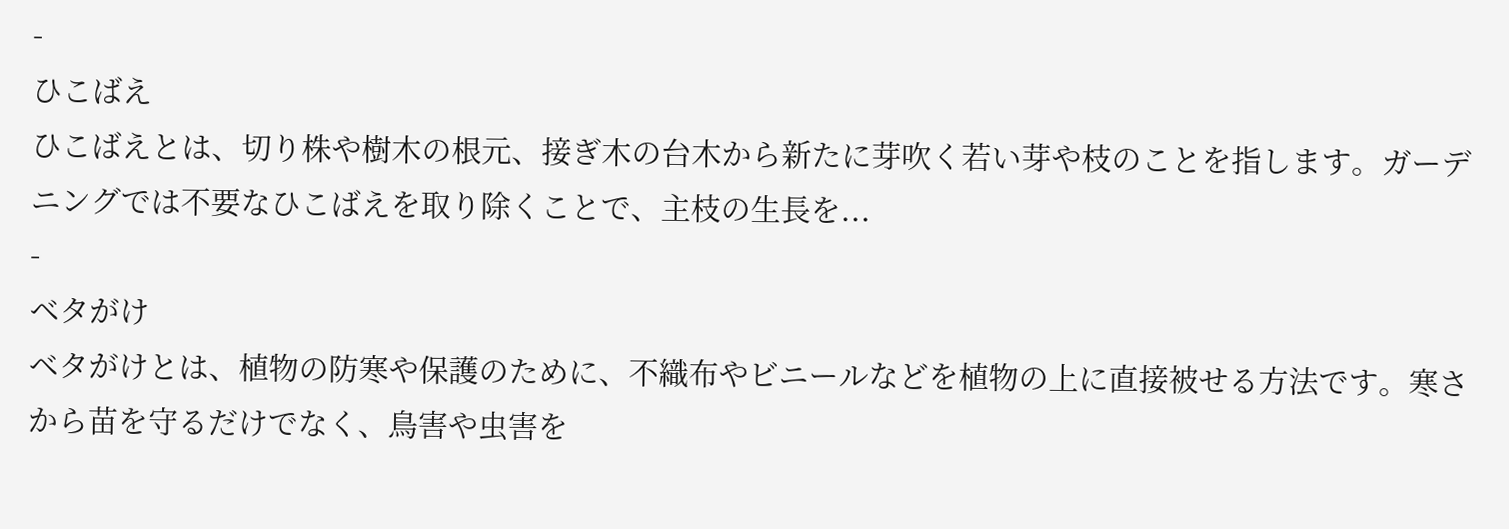-
ひこばえ
ひこばえとは、切り株や樹木の根元、接ぎ木の台木から新たに芽吹く若い芽や枝のことを指します。ガーデニングでは不要なひこばえを取り除くことで、主枝の生長を...
-
ベタがけ
ベタがけとは、植物の防寒や保護のために、不織布やビニールなどを植物の上に直接被せる方法です。寒さから苗を守るだけでなく、鳥害や虫害を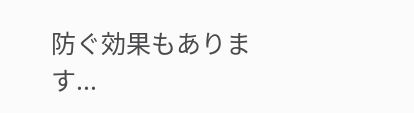防ぐ効果もあります...